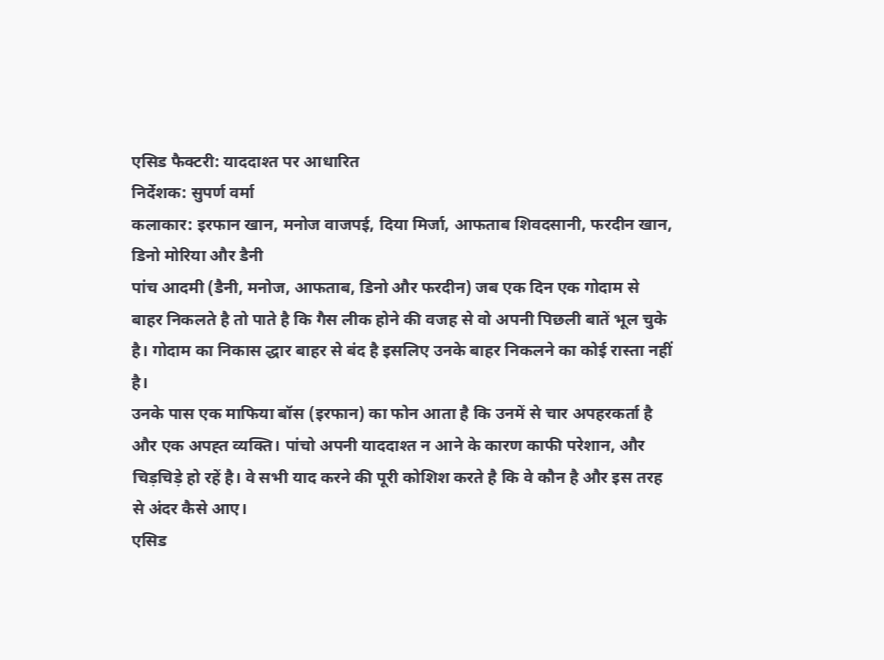एसिड फैक्टरी: याददाश्त पर आधारित
निर्देशक: सुपर्ण वर्मा
कलाकार: इरफान खान, मनोज वाजपई, दिया मिर्जा, आफताब शिवदसानी, फरदीन खान, डिनो मोरिया और डैनी
पांच आदमी (डैनी, मनोज, आफताब, डिनो और फरदीन) जब एक दिन एक गोदाम से बाहर निकलते है तो पाते है कि गैस लीक होने की वजह से वो अपनी पिछली बातें भूल चुके है। गोदाम का निकास द्धार बाहर से बंद है इसलिए उनके बाहर निकलने का कोई रास्ता नहीं है।
उनके पास एक माफिया बॉस (इरफान) का फोन आता है कि उनमें से चार अपहरकर्ता है और एक अपह्त व्यक्ति। पांचो अपनी याददाश्त न आने के कारण काफी परेशान, और चिड़चिड़े हो रहें है। वे सभी याद करने की पूरी कोशिश करते है कि वे कौन है और इस तरह से अंदर कैसे आए।
एसिड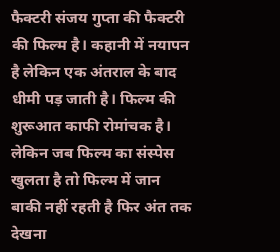फैक्टरी संजय गुप्ता की फैक्टरी की फिल्म है। कहानी में नयापन है लेकिन एक अंतराल के बाद धीमी पड़ जाती है। फिल्म की शुरूआत काफी रोमांचक है। लेकिन जब फिल्म का संस्पेस खुलता है तो फिल्म में जान बाकी नहीं रहती है फिर अंत तक देखना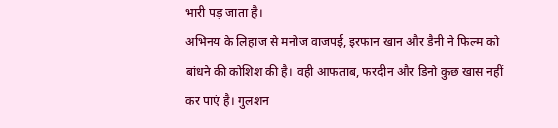भारी पड़ जाता है।
अभिनय के लिहाज से मनोज वाजपई, इरफान खान और डैनी ने फिल्म को बांधने की कोशिश की है। वही आफताब, फरदीन और डिनो कुछ खास नहीं कर पाएं है। गुलशन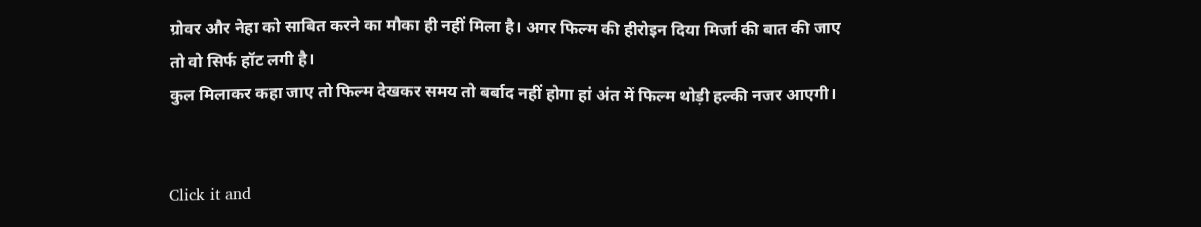ग्रोवर और नेहा को साबित करने का मौका ही नहीं मिला है। अगर फिल्म की हीरोइन दिया मिर्जा की बात की जाए तो वो सिर्फ हॉट लगी है।
कुल मिलाकर कहा जाए तो फिल्म देखकर समय तो बर्बाद नहीं होगा हां अंत में फिल्म थोड़ी हल्की नजर आएगी।


Click it and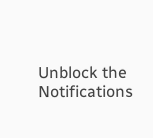Unblock the Notifications